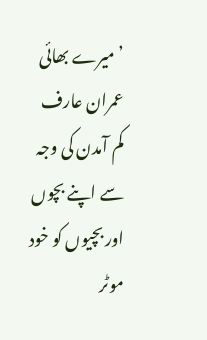’میرے بھائی عمران عارف کم آمدن کی وجہ سے اپنے بچوں اور بچیوں کو خود موٹر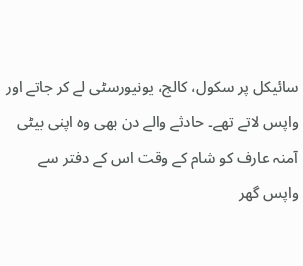سائیکل پر سکول، کالج، یونیورسٹی لے کر جاتے اور واپس لاتے تھے۔ حادثے والے دن بھی وہ اپنی بیٹی آمنہ عارف کو شام کے وقت اس کے دفتر سے واپس گھر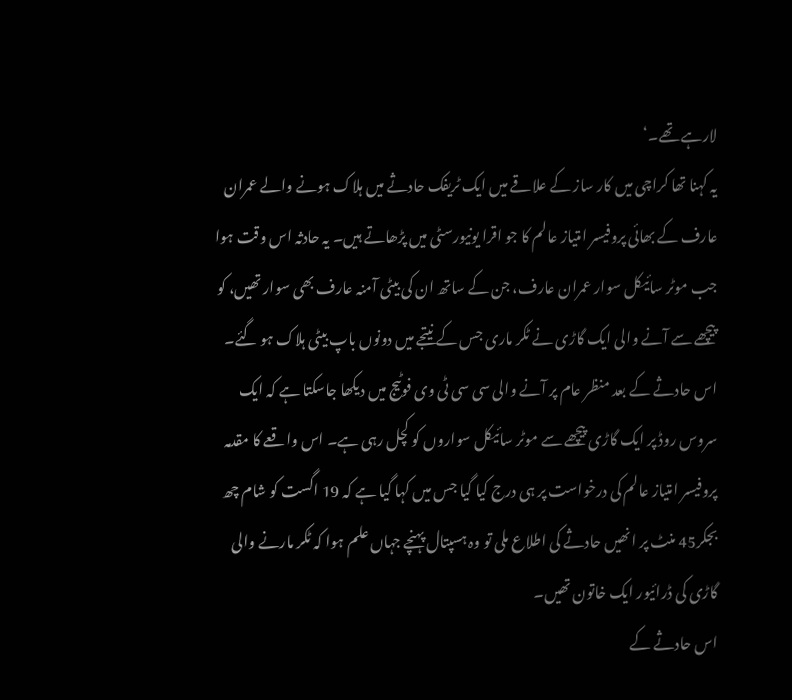لارہے تھے۔‘
یہ کہنا تھا کراچی میں کار ساز کے علاقے میں ایک ٹریفک حادثے میں ہلاک ہونے والے عمران عارف کے بھائی پروفیسر امتیاز عالم کا جو اقرا یونیورسٹی میں پڑھاتے ہیں۔ یہ حادثہ اس وقت ہوا جب موٹر سائیکل سوار عمران عارف، جن کے ساتھ ان کی بیٹی آمنہ عارف بھی سوار تھیں، کو پیچھے سے آنے والی ایک گاڑی نے ٹکر ماری جس کے نیتجے میں دونوں باپ بیٹی ہلاک ہو گئے۔
اس حادثے کے بعد منظر عام پر آنے والی سی سی ٹی وی فوٹیج میں دیکھا جاسکتا ہے کہ ایک سروس روڈ پر ایک گاڑی پیچھے سے موٹر سائیکل سواروں کو کچل رہی ہے۔ اس واقعے کا مقدمہ پروفیسر امتیاز عالم کی درخواست پر ہی درج کیا گیا جس میں کہا گیا ہے کہ 19 اگست کو شام چھ بجکر45 منٹ پر انھیں حادثے کی اطلاع ملی تو وہ ہسپتال پہنچے جہاں علم ہوا کہ ٹکر مارنے والی گاڑی کی ڈرائیور ایک خاتون تھیں۔
اس حادثے کے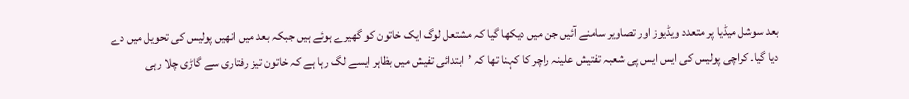بعد سوشل میڈیا پر متعدد ویڈیوز اور تصاویر سامنے آئیں جن میں دیکھا گیا کہ مشتعل لوگ ایک خاتون کو گھیرے ہوئے ہیں جبکہ بعد میں انھیں پولیس کی تحویل میں دے دیا گیا۔ کراچی پولیس کی ایس ایس پی شعبہ تفتیش علینہ راچر کا کہنا تھا کہ ’ابتدائی تفیش میں بظاہر ایسے لگ رہا ہے کہ خاتون تیز رفتاری سے گاڑی چلا رہی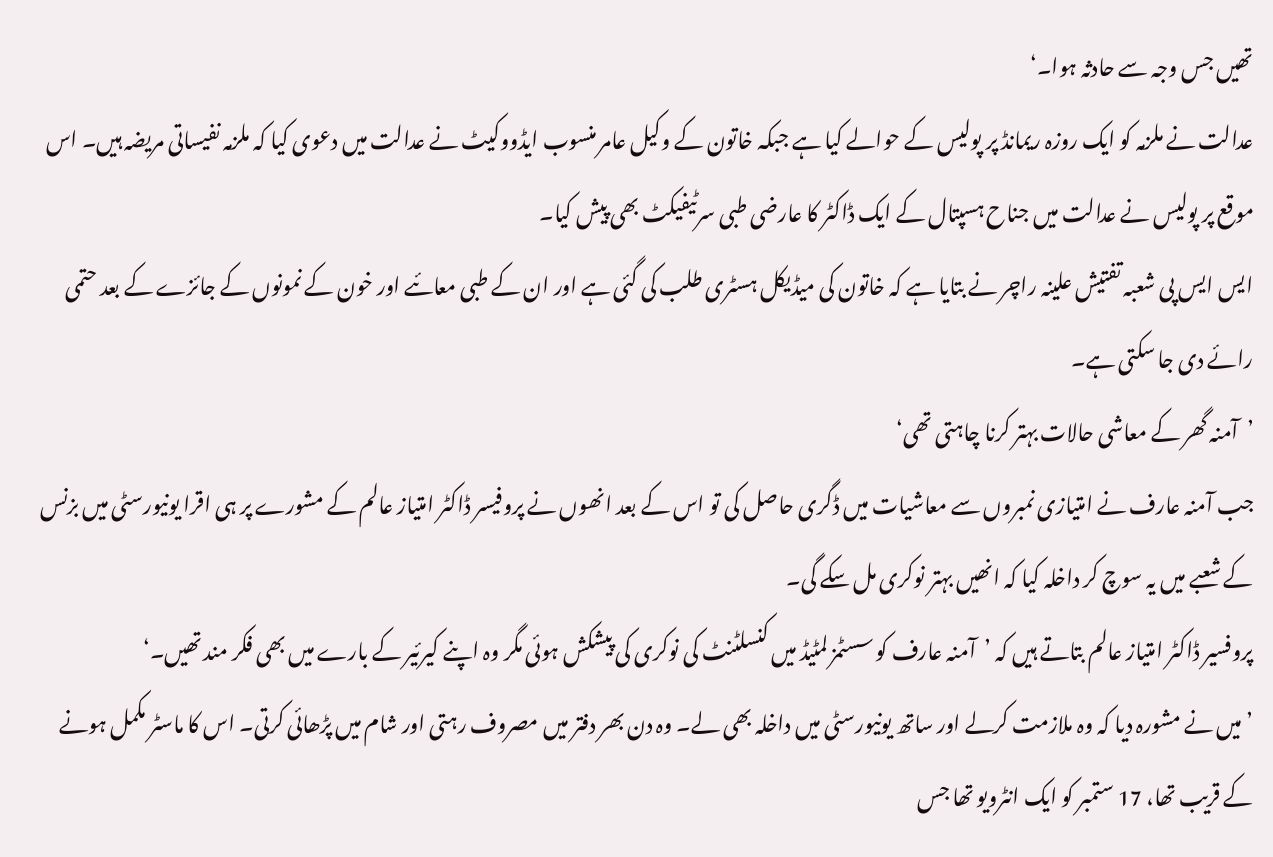تھیں جس وجہ سے حادثہ ہوا۔‘
عدالت نے ملزمہ کو ایک روزہ ریمانڈ پر پولیس کے حوالے کیا ہے جبکہ خاتون کے وکیل عامر منسوب ایڈووکیٹ نے عدالت میں دعوی کیا کہ ملزمہ نفیساتی مریضہ ہیں۔ اس موقع پر پولیس نے عدالت میں جناح ہسپتال کے ایک ڈاکٹر کا عارضی طبی سرٹیفیکٹ بھی پیش کیا۔
ایس ایس پی شعبہ تفتیش علینہ راچر نے بتایا ہے کہ خاتون کی میڈیکل ہسٹری طلب کی گئی ہے اور ان کے طبی معائںے اور خون کے نمونوں کے جائزے کے بعد حتمی رائے دی جا سکتی ہے۔
’آمنہ گھر کے معاشی حالات بہتر کرنا چاہتی تھی‘
جب آمنہ عارف نے امتیازی نمبروں سے معاشیات میں ڈگری حاصل کی تو اس کے بعد انھوں نے پروفیسر ڈاکٹر امتیاز عالم کے مشورے پر ہی اقرا یونیورسٹی میں بزنس کے شعبے میں یہ سوچ کر داخلہ کیا کہ انھیں بہتر نوکری مل سکے گی۔
پروفسیر ڈاکٹر امتیاز عالم بتاتے ہیں کہ ’آمنہ عارف کو سسٹمز لمٹیڈ میں کنسلٹنٹ کی نوکری کی پیشکش ہوئی مگر وہ اپنے کیرئیر کے بارے میں بھی فکر مند تھیں۔‘
’میں نے مشورہ دیا کہ وہ ملازمت کرلے اور ساتھ یونیورسٹی میں داخلہ بھی لے۔ وہ دن بھر دفتر میں مصروف رہتی اور شام میں پڑھائی کرتی۔ اس کا ماسٹر مکمل ہونے کے قریب تھا، 17 ستمبر کو ایک انٹرویو تھا جس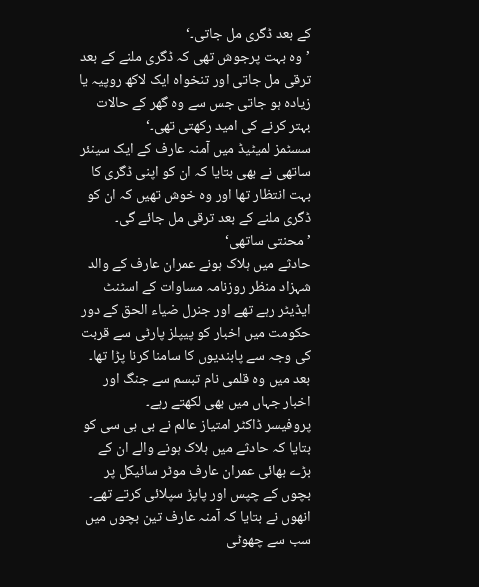کے بعد ڈگری مل جاتی۔‘
’وہ بہت پرجوش تھی کہ ڈگری ملنے کے بعد ترقی مل جاتی اور تنخواہ ایک لاکھ روپیہ یا زیادہ ہو جاتی جس سے وہ گھر کے حالات بہتر کرنے کی امید رکھتی تھی۔‘
سسٹمز لمیٹیڈ میں آمنہ عارف کے ایک سینئر ساتھی نے بھی بتایا کہ ان کو اپنی ڈگری کا بہت انتظار تھا اور وہ خوش تھیں کہ ان کو ڈگری ملنے کے بعد ترقی مل جائے گی۔
’محنتی ساتھی‘
حادثے میں ہلاک ہونے عمران عارف کے والد شہزاد منظر روزنامہ مساوات کے اسٹنٹ ایڈیٹر رہے تھے اور جنرل ضیاء الحق کے دور حکومت میں اخبار کو پیپلز پارٹی سے قربت کی وجہ سے پابندیوں کا سامنا کرنا پڑا تھا۔ بعد میں وہ قلمی نام تبسم سے جنگ اور اخبار جہاں میں بھی لکھتے رہے۔
پروفیسر ڈاکٹر امتیاز عالم نے بی بی سی کو بتایا کہ حادثے میں ہلاک ہونے والے ان کے بڑے بھائی عمران عارف موٹر سائیکل پر بچوں کے چپس اور پاپڑ سپلائی کرتے تھے۔ انھوں نے بتایا کہ آمنہ عارف تین بچوں میں سب سے چھوٹی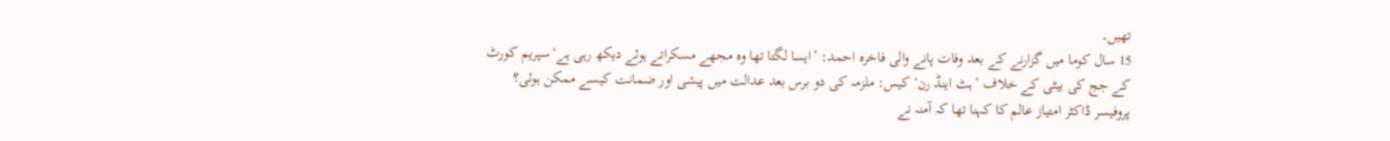تھیں۔
15 سال کوما میں گزارنے کے بعد وفات پانے والی فاخرہ احمد: ’ایسا لگتا تھا وہ مجھے مسکراتے ہوئے دیکھ رہی ہے‘سپریم کورٹ کے جج کی بیٹی کے خلاف ’ہٹ اینڈ رن‘ کیس: ملزمہ کی دو برس بعد عدالت میں پیشی اور ضمانت کیسے ممکن ہوئی؟
پروفیسر ڈاکٹر امتیاز عالم کا کہنا تھا کہ آمنہ نے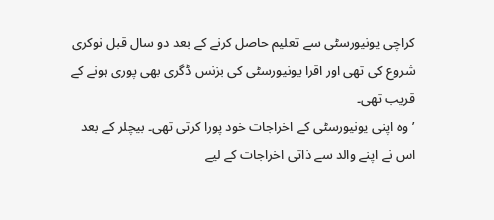کراچی یونیورسٹی سے تعلیم حاصل کرنے کے بعد دو سال قبل نوکری شروع کی تھی اور اقرا یونیورسٹی کی بزنس ڈگری بھی پوری ہونے کے قریب تھی۔
’وہ اپنی یونیورسٹی کے اخراجات خود پورا کرتی تھی۔ بیچلر کے بعد اس نے اپنے والد سے ذاتی اخراجات کے لیے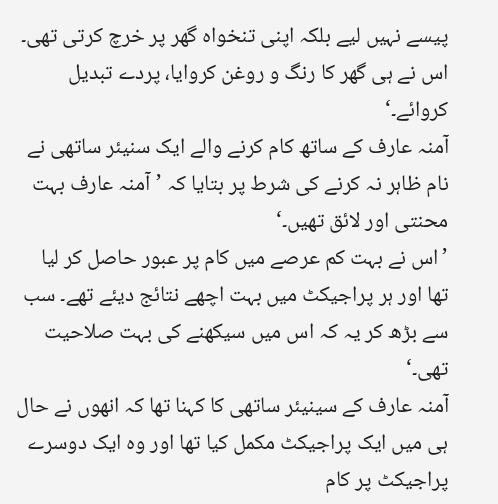پیسے نہیں لیے بلکہ اپنی تنخواہ گھر پر خرچ کرتی تھی۔ اس نے ہی گھر کا رنگ و روغن کروایا، پردے تبدیل کروائے۔‘
آمنہ عارف کے ساتھ کام کرنے والے ایک سنیئر ساتھی نے نام ظاہر نہ کرنے کی شرط پر بتایا کہ ’آمنہ عارف بہت محنتی اور لائق تھیں۔‘
’اس نے بہت کم عرصے میں کام پر عبور حاصل کر لیا تھا اور ہر پراجیکٹ میں بہت اچھے نتائج دیئے تھے۔ سب سے بڑھ کر یہ کہ اس میں سیکھنے کی بہت صلاحیت تھی۔‘
آمنہ عارف کے سینیئر ساتھی کا کہنا تھا کہ انھوں نے حال ہی میں ایک پراجیکٹ مکمل کیا تھا اور وہ ایک دوسرے پراجیکٹ پر کام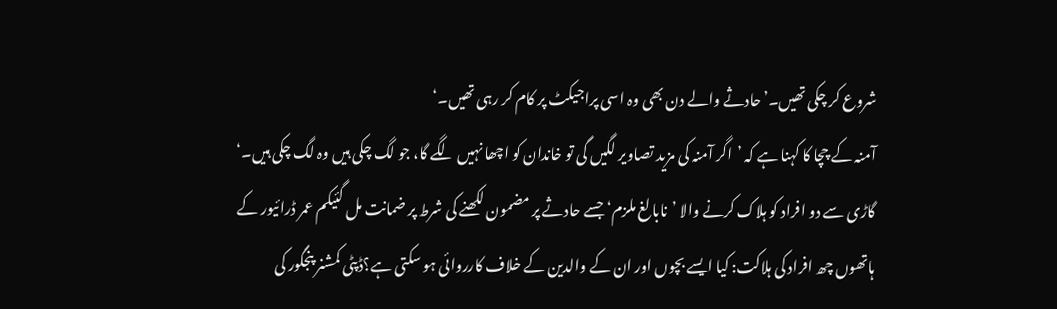شروع کر چکی تھیں۔’حادثے والے دن بھی وہ اسی پراجیکٹ پر کام کر رہی تھیں۔‘
آمنہ کے چچا کا کہنا ہے کہ ’اگر آمنہ کی مزید تصاویر لگیں گی تو خاندان کو اچھا نہیں لگے گا، جو لگ چکی ہیں وہ لگ چکی ہیں۔‘
گاڑی سے دو افراد کو ہلاک کرنے والا ’نابالغ ملزم‘ جسے حادثے پر مضمون لکھنے کی شرط پر ضمانت مل گئیکم عمر ڈرائیور کے ہاتھوں چھ افراد کی ہلاکت: کیا ایسے بچوں اور ان کے والدین کے خلاف کارروائی ہو سکتی ہے؟ڈپٹی کمشنر پنجگور کی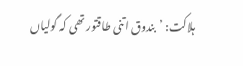ہلاکت: ’بندوق اتنی طاقتور تھی کہ گولیاں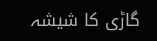گاڑی کا شیشہ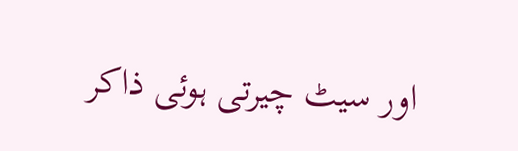اور سیٹ چیرتی ہوئی ذاکر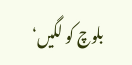بلوچ کو لگیں‘